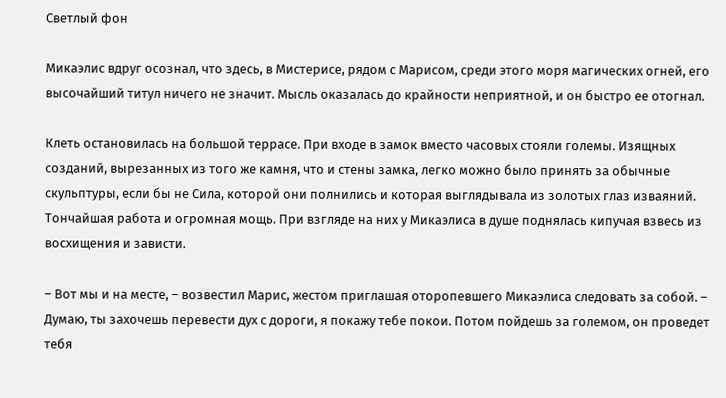Светлый фон

Микаэлис вдруг осознал, что здесь, в Мистерисе, рядом с Марисом, среди этого моря магических огней, его высочайший титул ничего не значит. Мысль оказалась до крайности неприятной, и он быстро ее отогнал.

Клеть остановилась на большой террасе. При входе в замок вместо часовых стояли големы. Изящных созданий, вырезанных из того же камня, что и стены замка, легко можно было принять за обычные скульптуры, если бы не Сила, которой они полнились и которая выглядывала из золотых глаз изваяний. Тончайшая работа и огромная мощь. При взгляде на них у Микаэлиса в душе поднялась кипучая взвесь из восхищения и зависти.

– Вот мы и на месте, – возвестил Марис, жестом приглашая оторопевшего Микаэлиса следовать за собой. – Думаю, ты захочешь перевести дух с дороги, я покажу тебе покои. Потом пойдешь за големом, он проведет тебя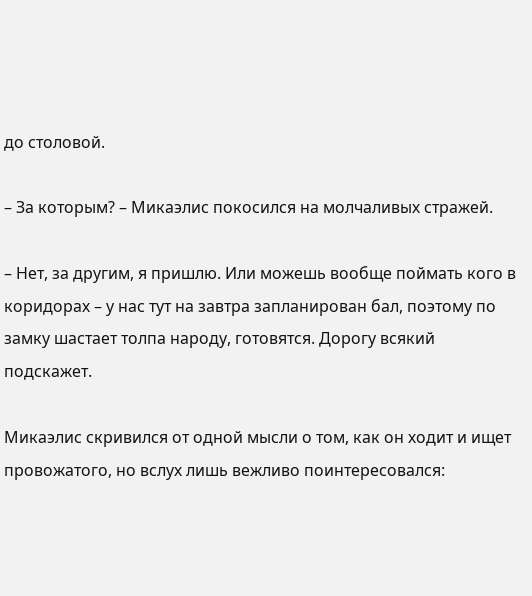до столовой.

– За которым? – Микаэлис покосился на молчаливых стражей.

– Нет, за другим, я пришлю. Или можешь вообще поймать кого в коридорах – у нас тут на завтра запланирован бал, поэтому по замку шастает толпа народу, готовятся. Дорогу всякий подскажет.

Микаэлис скривился от одной мысли о том, как он ходит и ищет провожатого, но вслух лишь вежливо поинтересовался: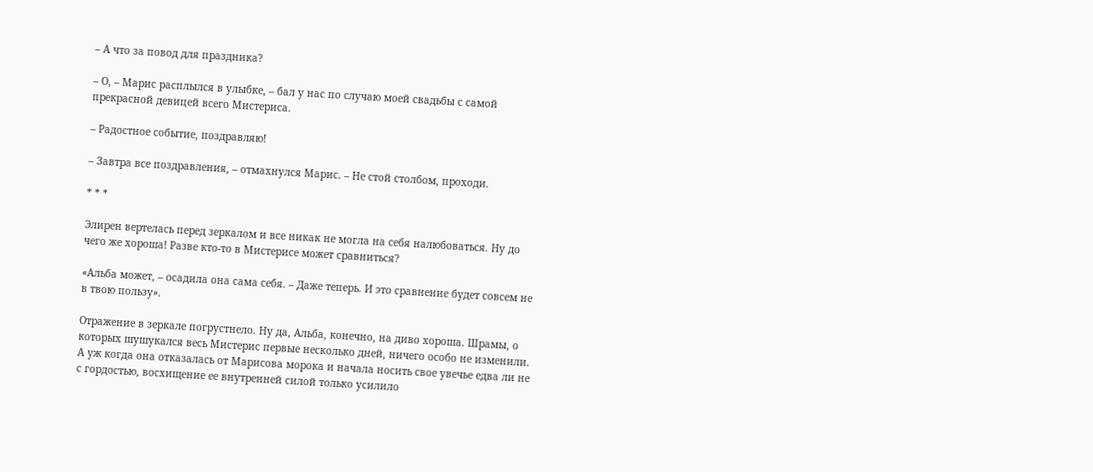– А что за повод для праздника?

– О, – Марис расплылся в улыбке, – бал у нас по случаю моей свадьбы с самой прекрасной девицей всего Мистериса.

– Радостное событие, поздравляю!

– Завтра все поздравления, – отмахнулся Марис. – Не стой столбом, проходи.

* * *

Элирен вертелась перед зеркалом и все никак не могла на себя налюбоваться. Ну до чего же хороша! Разве кто-то в Мистерисе может сравниться?

«Альба может, – осадила она сама себя. – Даже теперь. И это сравнение будет совсем не в твою пользу».

Отражение в зеркале погрустнело. Ну да, Альба, конечно, на диво хороша. Шрамы, о которых шушукался весь Мистерис первые несколько дней, ничего особо не изменили. А уж когда она отказалась от Марисова морока и начала носить свое увечье едва ли не с гордостью, восхищение ее внутренней силой только усилило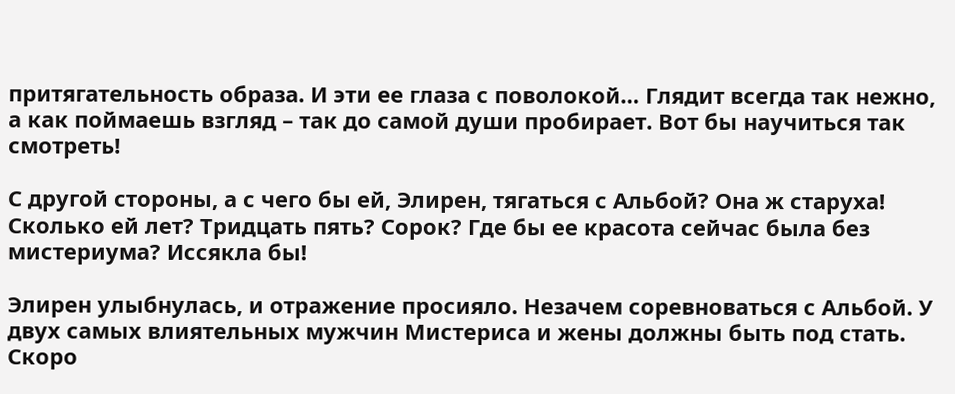притягательность образа. И эти ее глаза с поволокой… Глядит всегда так нежно, а как поймаешь взгляд – так до самой души пробирает. Вот бы научиться так смотреть!

С другой стороны, а с чего бы ей, Элирен, тягаться с Альбой? Она ж старуха! Сколько ей лет? Тридцать пять? Сорок? Где бы ее красота сейчас была без мистериума? Иссякла бы!

Элирен улыбнулась, и отражение просияло. Незачем соревноваться с Альбой. У двух самых влиятельных мужчин Мистериса и жены должны быть под стать. Скоро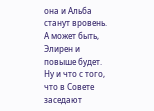она и Альба станут вровень. А может быть, Элирен и повыше будет. Ну и что с того, что в Совете заседают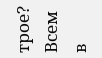трое? Всем в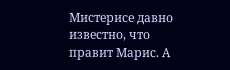Мистерисе давно известно, что правит Марис. А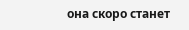она скоро станет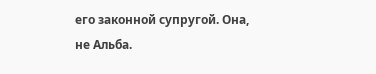его законной супругой. Она, не Альба.